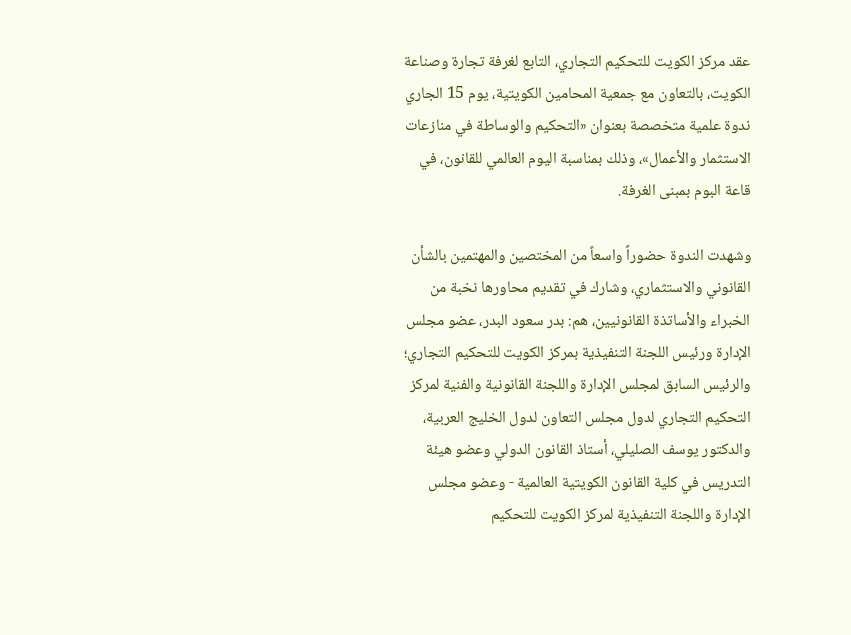عقد مركز الكويت للتحكيم التجاري، التابع لغرفة تجارة وصناعة الكويت، بالتعاون مع جمعية المحامين الكويتية، يوم 15 الجاري ندوة علمية متخصصة بعنوان «التحكيم والوساطة في منازعات الاستثمار والأعمال»، وذلك بمناسبة اليوم العالمي للقانون، في قاعة البوم بمبنى الغرفة.

وشهدت الندوة حضوراً واسعاً من المختصين والمهتمين بالشأن القانوني والاستثماري، وشارك في تقديم محاورها نخبة من الخبراء والأساتذة القانونيين، هم: بدر سعود البدر، عضو مجلس الإدارة ورئيس اللجنة التنفيذية بمركز الكويت للتحكيم التجاري؛ والرئيس السابق لمجلس الإدارة واللجنة القانونية والفنية لمركز التحكيم التجاري لدول مجلس التعاون لدول الخليج العربية، والدكتور يوسف الصليلي، أستاذ القانون الدولي وعضو هيئة التدريس في كلية القانون الكويتية العالمية - وعضو مجلس الإدارة واللجنة التنفيذية لمركز الكويت للتحكيم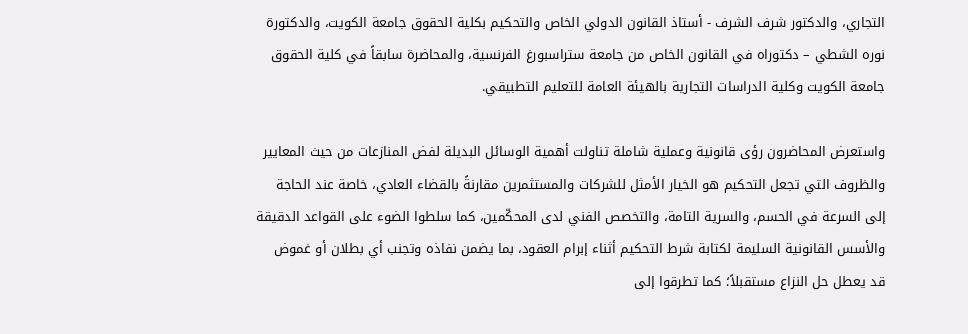التجاري، والدكتور شرف الشرف - أستاذ القانون الدولي الخاص والتحكيم بكلية الحقوق جامعة الكويت، والدكتورة نوره الشطي – دكتوراه في القانون الخاص من جامعة ستراسبورغ الفرنسية، والمحاضرة سابقاً في كلية الحقوق جامعة الكويت وكلية الدراسات التجارية بالهيئة العامة للتعليم التطبيقي.

واستعرض المحاضرون رؤى قانونية وعملية شاملة تناولت أهمية الوسائل البديلة لفض المنازعات من حيث المعايير والظروف التي تجعل التحكيم هو الخيار الأمثل للشركات والمستثمرين مقارنةً بالقضاء العادي، خاصة عند الحاجة إلى السرعة في الحسم، والسرية التامة، والتخصص الفني لدى المحكّمين، كما سلطوا الضوء على القواعد الدقيقة والأسس القانونية السليمة لكتابة شرط التحكيم أثناء إبرام العقود، بما يضمن نفاذه وتجنب أي بطلان أو غموض قد يعطل حل النزاع مستقبلاً؛ كما تطرقوا إلى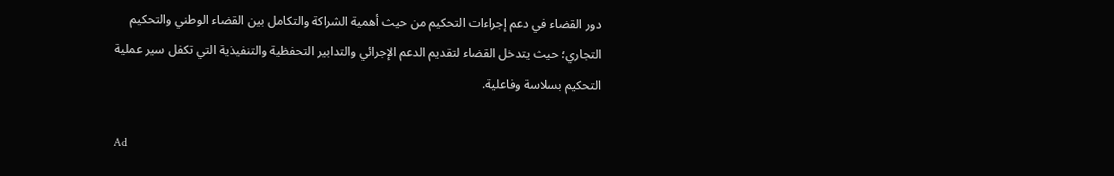دور القضاء في دعم إجراءات التحكيم من حيث أهمية الشراكة والتكامل بين القضاء الوطني والتحكيم التجاري؛ حيث يتدخل القضاء لتقديم الدعم الإجرائي والتدابير التحفظية والتنفيذية التي تكفل سير عملية التحكيم بسلاسة وفاعلية.

Ad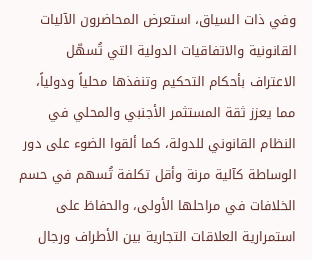وفي ذات السياق، استعرض المحاضرون الآليات القانونية والاتفاقيات الدولية التي تُسهّل الاعتراف بأحكام التحكيم وتنفذها محلياً ودولياً، مما يعزز ثقة المستثمر الأجنبي والمحلي في النظام القانوني للدولة، كما ألقوا الضوء على دور الوساطة كآلية مرنة وأقل تكلفة تُسهم في حسم الخلافات في مراحلها الأولى، والحفاظ على استمرارية العلاقات التجارية بين الأطراف ورجال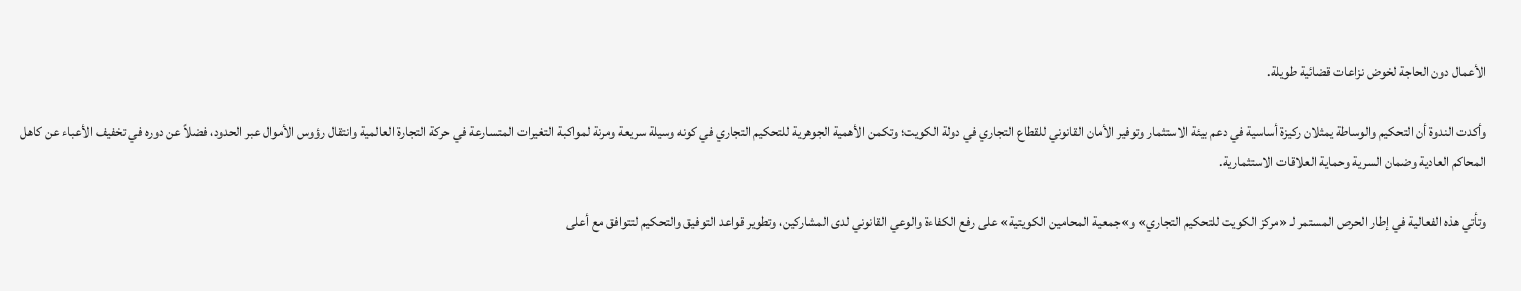الأعمال دون الحاجة لخوض نزاعات قضائية طويلة.

وأكدت الندوة أن التحكيم والوساطة يمثلان ركيزة أساسية في دعم بيئة الاستثمار وتوفير الأمان القانوني للقطاع التجاري في دولة الكويت؛ وتكمن الأهمية الجوهرية للتحكيم التجاري في كونه وسيلة سريعة ومرنة لمواكبة التغيرات المتسارعة في حركة التجارة العالمية وانتقال رؤوس الأموال عبر الحدود، فضلاً عن دوره في تخفيف الأعباء عن كاهل المحاكم العادية وضمان السرية وحماية العلاقات الاستثمارية.

وتأتي هذه الفعالية في إطار الحرص المستمر لـ «مركز الكويت للتحكيم التجاري» و»جمعية المحامين الكويتية» على رفع الكفاءة والوعي القانوني لدى المشاركين، وتطوير قواعد التوفيق والتحكيم لتتوافق مع أعلى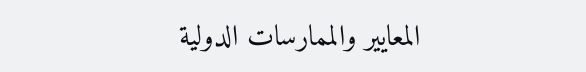المعايير والممارسات الدولية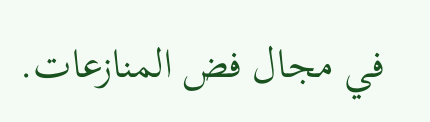في مجال فض المنازعات.